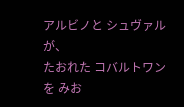アルビノと シュヴァルが、
たおれた コバルトワンを みお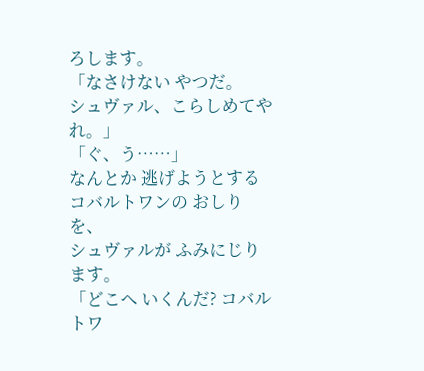ろします。
「なさけない やつだ。
シュヴァル、こらしめてやれ。」
「ぐ、う……」
なんとか 逃げようとする コバルトワンの おしりを、
シュヴァルが ふみにじります。
「どこへ いくんだ? コバルトワ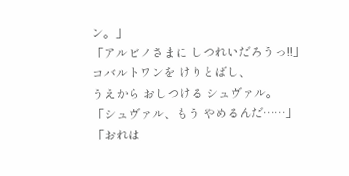ン。」
「アルビノさまに しつれいだろうっ!!」
コバルトワンを けりとばし、
うえから おしつける シュヴァル。
「シュヴァル、もう やめるんだ……」
「おれは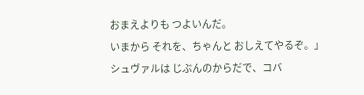おまえよりも つよいんだ。
いまから それを、ちゃんと おしえてやるぞ。」
シュヴァルは じぶんのからだで、コバ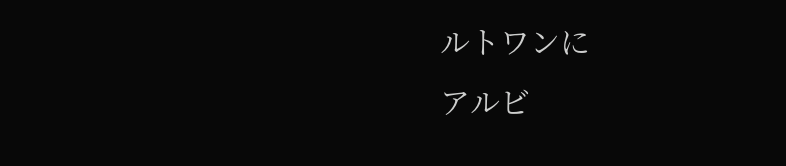ルトワンに
アルビ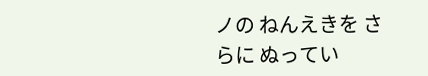ノの ねんえきを さらに ぬってい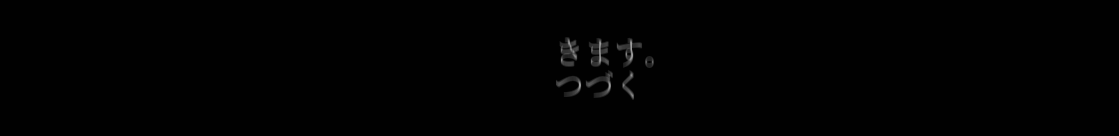きます。
つづく